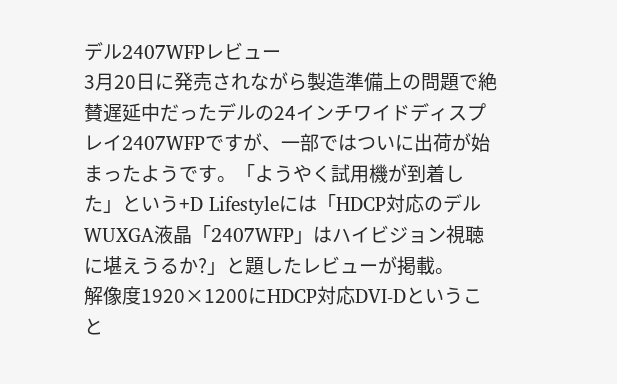デル2407WFPレビュー
3月20日に発売されながら製造準備上の問題で絶賛遅延中だったデルの24インチワイドディスプレイ2407WFPですが、一部ではついに出荷が始まったようです。「ようやく試用機が到着した」という+D Lifestyleには「HDCP対応のデルWUXGA液晶「2407WFP」はハイビジョン視聴に堪えうるか?」と題したレビューが掲載。
解像度1920×1200にHDCP対応DVI-Dということ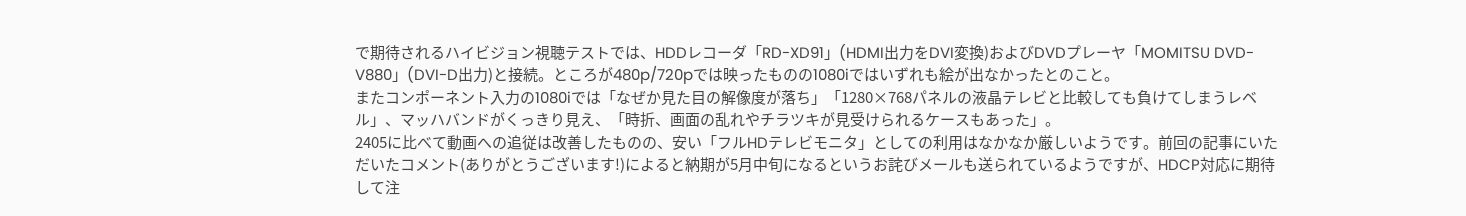で期待されるハイビジョン視聴テストでは、HDDレコーダ「RD-XD91」(HDMI出力をDVI変換)およびDVDプレーヤ「MOMITSU DVD-V880」(DVI-D出力)と接続。ところが480p/720pでは映ったものの1080iではいずれも絵が出なかったとのこと。
またコンポーネント入力の1080iでは「なぜか見た目の解像度が落ち」「1280×768パネルの液晶テレビと比較しても負けてしまうレベル」、マッハバンドがくっきり見え、「時折、画面の乱れやチラツキが見受けられるケースもあった」。
2405に比べて動画への追従は改善したものの、安い「フルHDテレビモニタ」としての利用はなかなか厳しいようです。前回の記事にいただいたコメント(ありがとうございます!)によると納期が5月中旬になるというお詫びメールも送られているようですが、HDCP対応に期待して注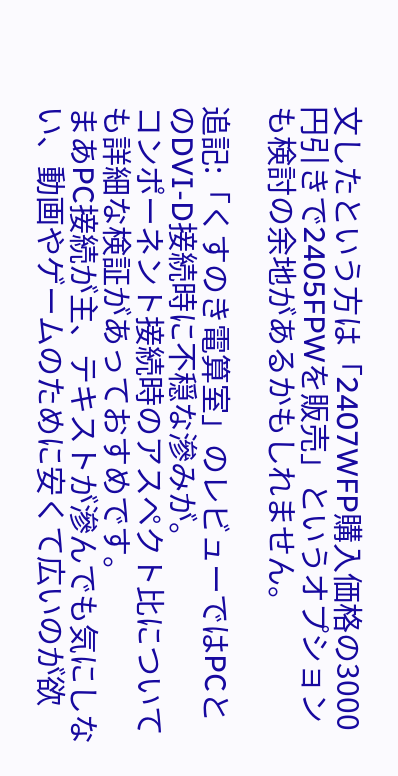文したという方は「2407WFP購入価格の3000円引きで2405FPWを販売」というオプションも検討の余地があるかもしれません。

追記:「くすのき電算室」のレビューではPCとのDVI-D接続時に不穏な滲みが。
コンポーネント接続時のアスペクト比についても詳細な検証があっておすめです。
まあPC接続が主、テキストが滲んでも気にしない、動画やゲームのために安くて広いのが欲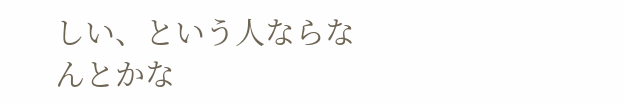しい、という人ならなんとかな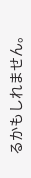るかもしれません。